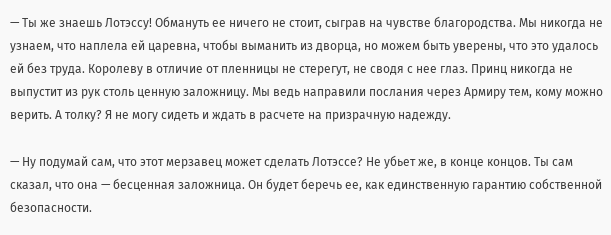— Ты же знаешь Лотэссу! Обмануть ее ничего не стоит, сыграв на чувстве благородства. Мы никогда не узнаем, что наплела ей царевна, чтобы выманить из дворца, но можем быть уверены, что это удалось ей без труда. Королеву в отличие от пленницы не стерегут, не сводя с нее глаз. Принц никогда не выпустит из рук столь ценную заложницу. Мы ведь направили послания через Армиру тем, кому можно верить. А толку? Я не могу сидеть и ждать в расчете на призрачную надежду.

— Ну подумай сам, что этот мерзавец может сделать Лотэссе? Не убьет же, в конце концов. Ты сам сказал, что она — бесценная заложница. Он будет беречь ее, как единственную гарантию собственной безопасности.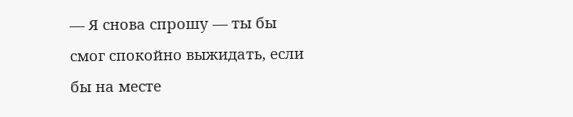— Я снова спрошу — ты бы смог спокойно выжидать, если бы на месте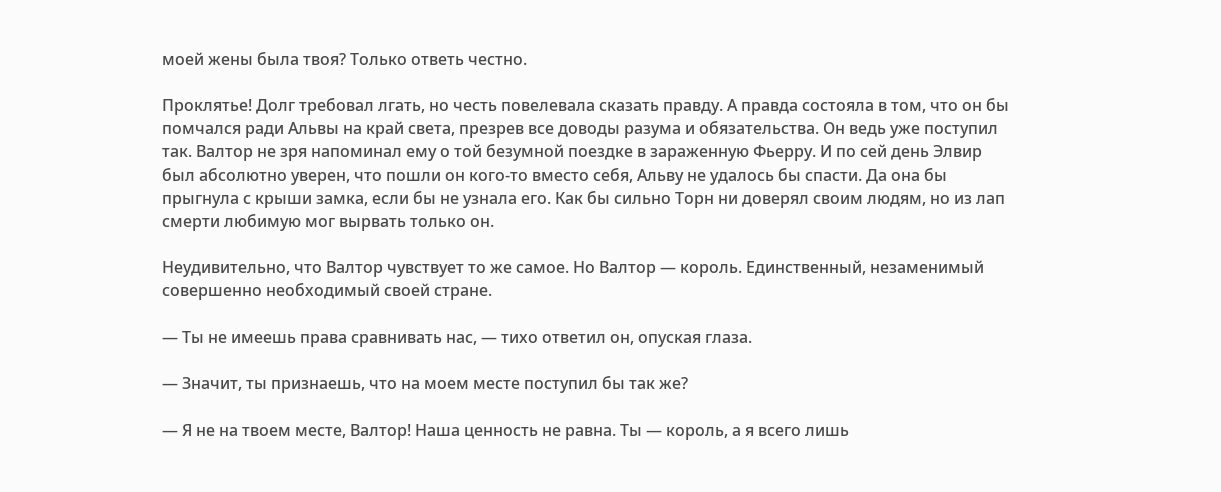моей жены была твоя? Только ответь честно.

Проклятье! Долг требовал лгать, но честь повелевала сказать правду. А правда состояла в том, что он бы помчался ради Альвы на край света, презрев все доводы разума и обязательства. Он ведь уже поступил так. Валтор не зря напоминал ему о той безумной поездке в зараженную Фьерру. И по сей день Элвир был абсолютно уверен, что пошли он кого-то вместо себя, Альву не удалось бы спасти. Да она бы прыгнула с крыши замка, если бы не узнала его. Как бы сильно Торн ни доверял своим людям, но из лап смерти любимую мог вырвать только он.

Неудивительно, что Валтор чувствует то же самое. Но Валтор — король. Единственный, незаменимый совершенно необходимый своей стране.

— Ты не имеешь права сравнивать нас, — тихо ответил он, опуская глаза.

— Значит, ты признаешь, что на моем месте поступил бы так же?

— Я не на твоем месте, Валтор! Наша ценность не равна. Ты — король, а я всего лишь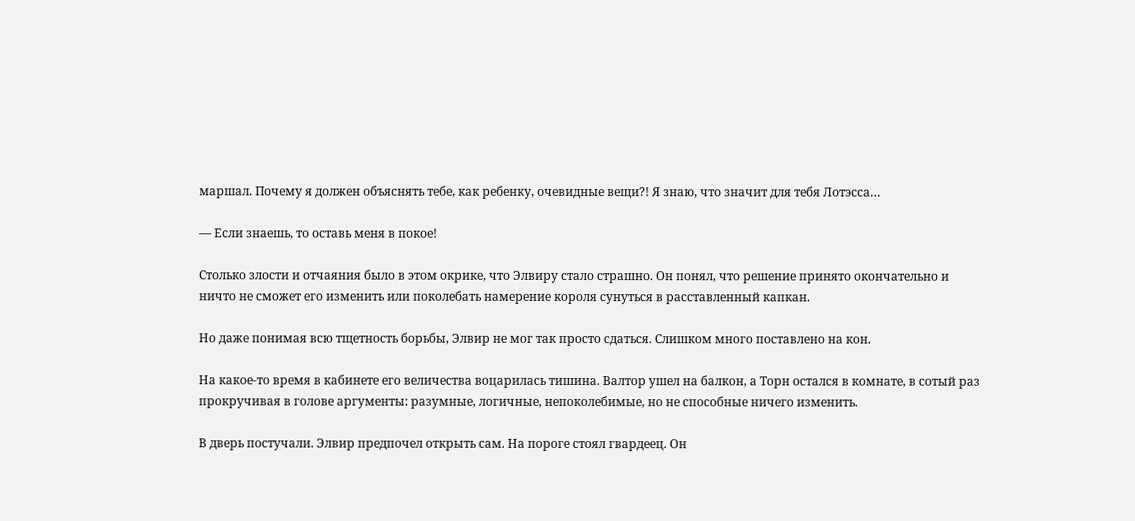маршал. Почему я должен объяснять тебе, как ребенку, очевидные вещи?! Я знаю, что значит для тебя Лотэсса…

— Если знаешь, то оставь меня в покое!

Столько злости и отчаяния было в этом окрике, что Элвиру стало страшно. Он понял, что решение принято окончательно и ничто не сможет его изменить или поколебать намерение короля сунуться в расставленный капкан.

Но даже понимая всю тщетность борьбы, Элвир не мог так просто сдаться. Слишком много поставлено на кон.

На какое-то время в кабинете его величества воцарилась тишина. Валтор ушел на балкон, а Торн остался в комнате, в сотый раз прокручивая в голове аргументы: разумные, логичные, непоколебимые, но не способные ничего изменить.

В дверь постучали. Элвир предпочел открыть сам. На пороге стоял гвардеец. Он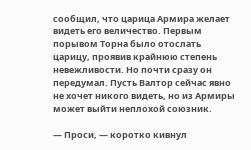сообщил, что царица Армира желает видеть его величество. Первым порывом Торна было отослать царицу, проявив крайнюю степень невежливости. Но почти сразу он передумал. Пусть Валтор сейчас явно не хочет никого видеть, но из Армиры может выйти неплохой союзник.

— Проси, — коротко кивнул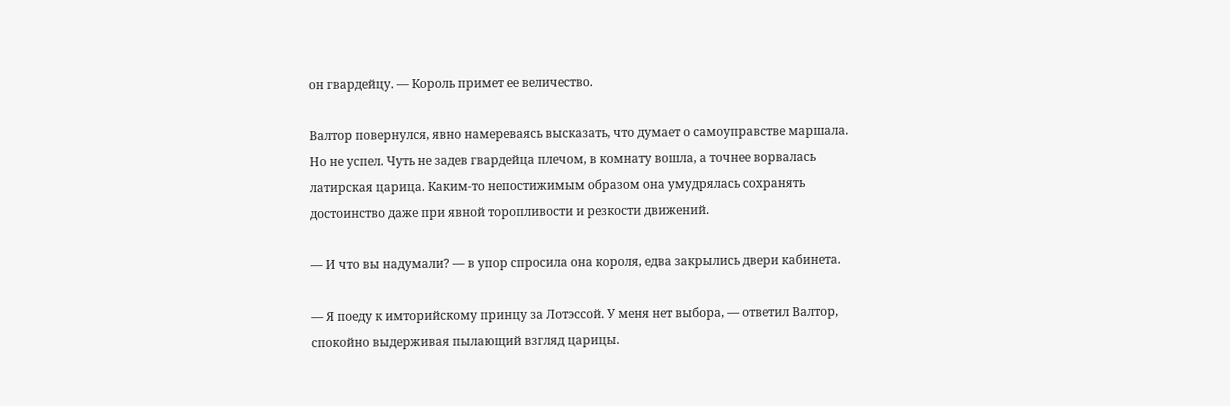он гвардейцу. — Король примет ее величество.

Валтор повернулся, явно намереваясь высказать, что думает о самоуправстве маршала. Но не успел. Чуть не задев гвардейца плечом, в комнату вошла, а точнее ворвалась латирская царица. Каким-то непостижимым образом она умудрялась сохранять достоинство даже при явной торопливости и резкости движений.

— И что вы надумали? — в упор спросила она короля, едва закрылись двери кабинета.

— Я поеду к имторийскому принцу за Лотэссой. У меня нет выбора, — ответил Валтор, спокойно выдерживая пылающий взгляд царицы.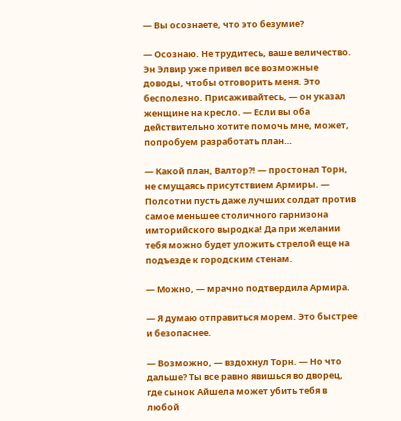— Вы осознаете, что это безумие?

— Осознаю. Не трудитесь, ваше величество. Эн Элвир уже привел все возможные доводы, чтобы отговорить меня. Это бесполезно. Присаживайтесь, — он указал женщине на кресло. — Если вы оба действительно хотите помочь мне, может, попробуем разработать план…

— Какой план, Валтор?! — простонал Торн, не смущаясь присутствием Армиры. — Полсотни пусть даже лучших солдат против самое меньшее столичного гарнизона имторийского выродка! Да при желании тебя можно будет уложить стрелой еще на подъезде к городским стенам.

— Можно, — мрачно подтвердила Армира.

— Я думаю отправиться морем. Это быстрее и безопаснее.

— Возможно, — вздохнул Торн. — Но что дальше? Ты все равно явишься во дворец, где сынок Айшела может убить тебя в любой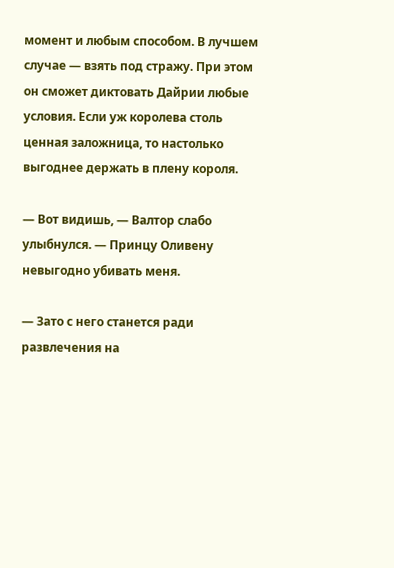момент и любым способом. В лучшем случае — взять под стражу. При этом он сможет диктовать Дайрии любые условия. Если уж королева столь ценная заложница, то настолько выгоднее держать в плену короля.

— Вот видишь, — Валтор слабо улыбнулся. — Принцу Оливену невыгодно убивать меня.

— Зато с него станется ради развлечения на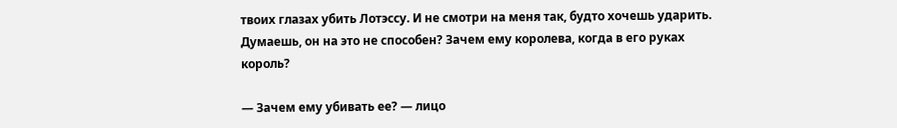твоих глазах убить Лотэссу. И не смотри на меня так, будто хочешь ударить. Думаешь, он на это не способен? Зачем ему королева, когда в его руках король?

— Зачем ему убивать ее? — лицо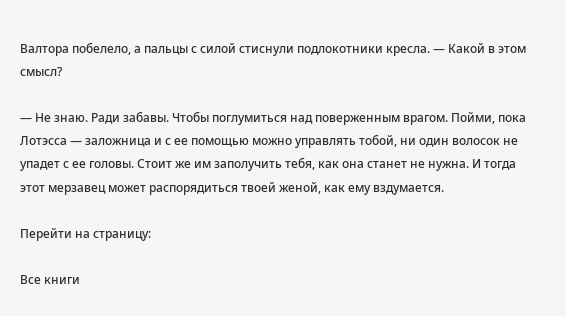Валтора побелело, а пальцы с силой стиснули подлокотники кресла. — Какой в этом смысл?

— Не знаю. Ради забавы. Чтобы поглумиться над поверженным врагом. Пойми, пока Лотэсса — заложница и с ее помощью можно управлять тобой, ни один волосок не упадет с ее головы. Стоит же им заполучить тебя, как она станет не нужна. И тогда этот мерзавец может распорядиться твоей женой, как ему вздумается.

Перейти на страницу:

Все книги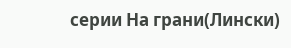серии На грани(Лински)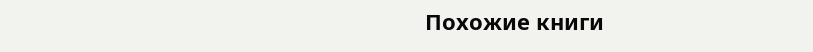Похожие книги